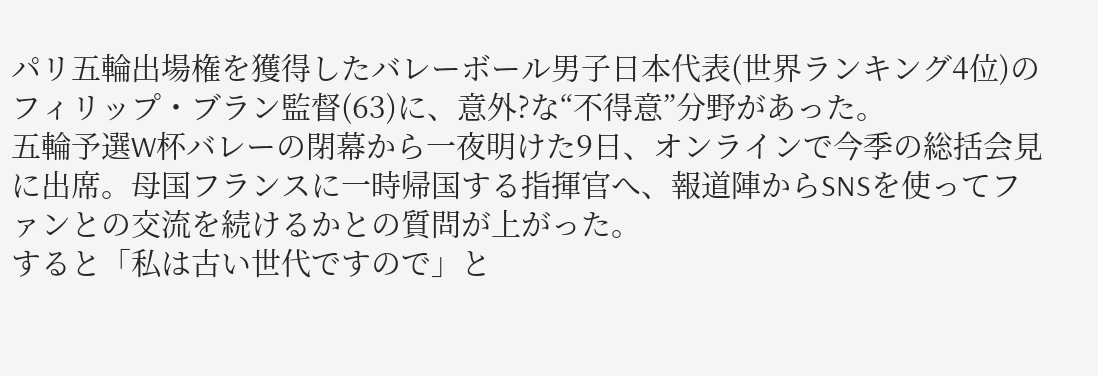パリ五輪出場権を獲得したバレーボール男子日本代表(世界ランキング4位)のフィリップ・ブラン監督(63)に、意外?な“不得意”分野があった。
五輪予選W杯バレーの閉幕から一夜明けた9日、オンラインで今季の総括会見に出席。母国フランスに一時帰国する指揮官へ、報道陣からSNSを使ってファンとの交流を続けるかとの質問が上がった。
すると「私は古い世代ですので」と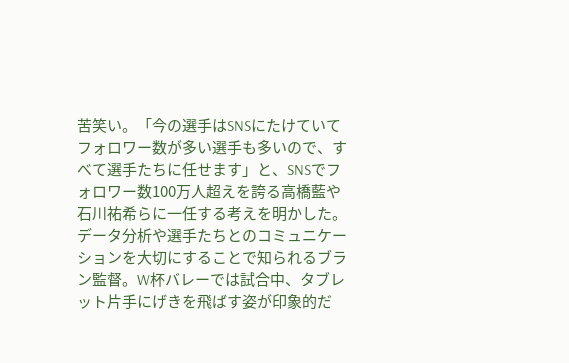苦笑い。「今の選手はSNSにたけていてフォロワー数が多い選手も多いので、すべて選手たちに任せます」と、SNSでフォロワー数100万人超えを誇る高橋藍や石川祐希らに一任する考えを明かした。
データ分析や選手たちとのコミュニケーションを大切にすることで知られるブラン監督。W杯バレーでは試合中、タブレット片手にげきを飛ばす姿が印象的だ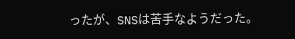ったが、SNSは苦手なようだった。